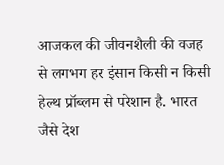आजकल की जीवनशैली की वजह से लगभग हर इंसान किसी न किसी हेल्थ प्रॉब्लम से परेशान है. भारत जैसे देश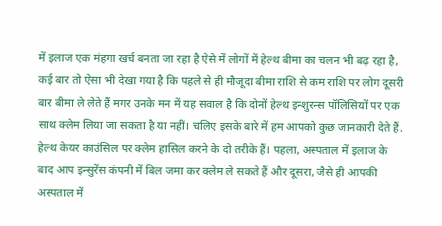में इलाज एक मंहगा खर्च बनता जा रहा है ऐसे में लोगों में हेल्थ बीमा का चलन भी बढ़ रहा है, कई बार तो ऐसा भी देखा गया है कि पहले से ही मौजूदा बीमा राशि से कम राशि पर लोग दूसरी बार बीमा ले लेते हैं मगर उनके मन में यह सवाल है कि दोनों हेल्थ इन्शुरन्स पॉलिसियों पर एक साथ क्लेम लिया जा सकता है या नहीं। चलिए इसके बारे में हम आपको कुछ जानकारी देते हैं.
हेल्थ केयर काउंसिल पर क्लेम हासिल करने के दो तरीके हैं। पहला, अस्पताल में इलाज के बाद आप इन्सुरेंस कंपनी में बिल जमा कर क्लेम ले सकते हैं और दूसरा, जैसे ही आपकी अस्पताल में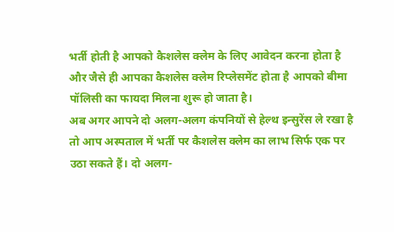भर्ती होती है आपको कैशलेस क्लेम के लिए आवेदन करना होता है और जैसे ही आपका कैशलेस क्लेम रिप्लेसमेंट होता है आपको बीमा पॉलिसी का फायदा मिलना शुरू हो जाता है।
अब अगर आपने दो अलग-अलग कंपनियों से हेल्थ इन्सुरेंस ले रखा है तो आप अस्पताल में भर्ती पर कैशलेस क्लेम का लाभ सिर्फ एक पर उठा सकते हैं। दो अलग-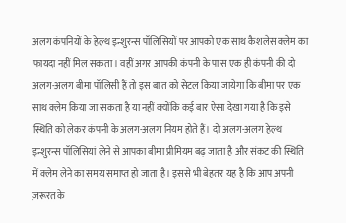अलग कंपनियों के हेल्थ इन्शुरन्स पॉलिसियों पर आपको एक साथ कैशलेस क्लेम का फायदा नहीं मिल सकता। वहीं अगर आपकी कंपनी के पास एक ही कंपनी की दो अलग-अलग बीमा पॉलिसी हैं तो इस बात को सेटल किया जायेगा कि बीमा पर एक साथ क्लेम किया जा सकता है या नहीं क्योंकि कई बार ऐसा देखा गया है कि इसे स्थिति को लेकर कंपनी के अलग-अलग नियम होते हैं। दो अलग-अलग हेल्थ इन्शुरन्स पॉलिसियां लेने से आपका बीमा प्रीमियम बढ़ जाता है और संकट की स्थिति में क्लेम लेने का समय समाप्त हो जाता है। इससे भी बेहतर यह है कि आप अपनी ज़रूरत के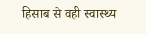हिसाब से वही स्वास्थ्य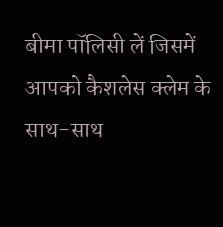बीमा पॉलिसी लें जिसमें आपको कैशलेस क्लेम के साथ-साथ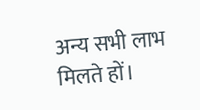अन्य सभी लाभ मिलते हों।